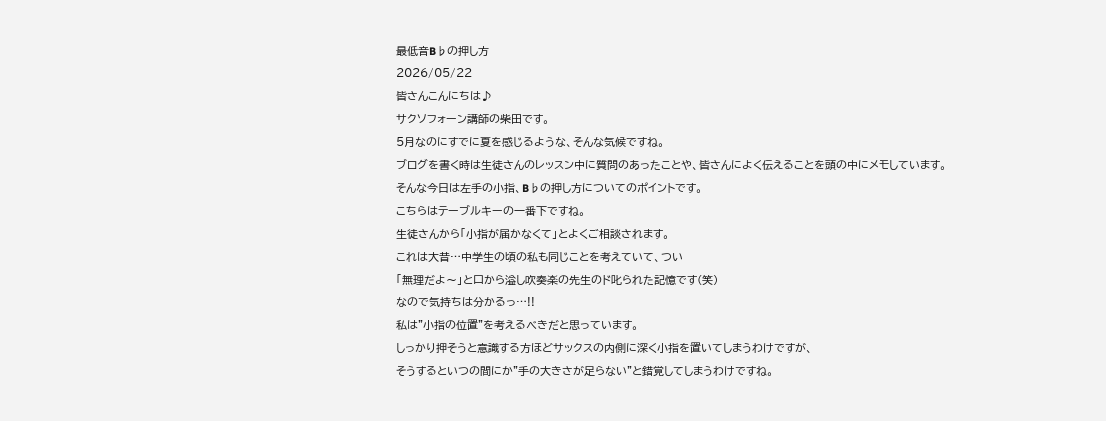最低音B♭の押し方
2026/05/22
皆さんこんにちは♪
サクソフォーン講師の柴田です。
5月なのにすでに夏を感じるような、そんな気候ですね。
ブログを書く時は生徒さんのレッスン中に質問のあったことや、皆さんによく伝えることを頭の中にメモしています。
そんな今日は左手の小指、B♭の押し方についてのポイントです。
こちらはテーブルキーの一番下ですね。
生徒さんから「小指が届かなくて」とよくご相談されます。
これは大昔…中学生の頃の私も同じことを考えていて、つい
「無理だよ〜」と口から溢し吹奏楽の先生のド叱られた記憶です(笑)
なので気持ちは分かるっ…!!
私は"小指の位置"を考えるべきだと思っています。
しっかり押そうと意識する方ほどサックスの内側に深く小指を置いてしまうわけですが、
そうするといつの間にか"手の大きさが足らない"と錯覚してしまうわけですね。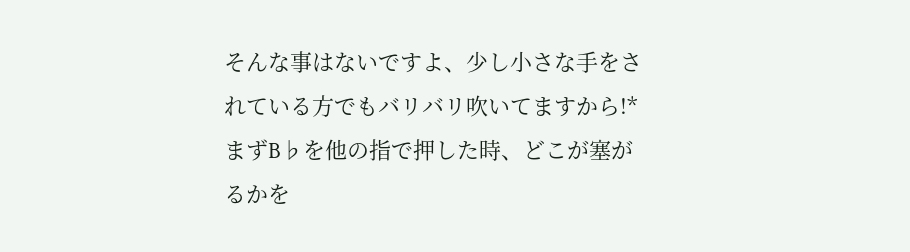そんな事はないですよ、少し小さな手をされている方でもバリバリ吹いてますから!*
まずB♭を他の指で押した時、どこが塞がるかを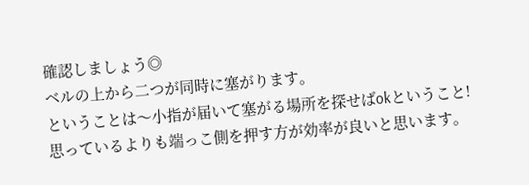確認しましょう◎
ベルの上から二つが同時に塞がります。
ということは〜小指が届いて塞がる場所を探せばokということ!
思っているよりも端っこ側を押す方が効率が良いと思います。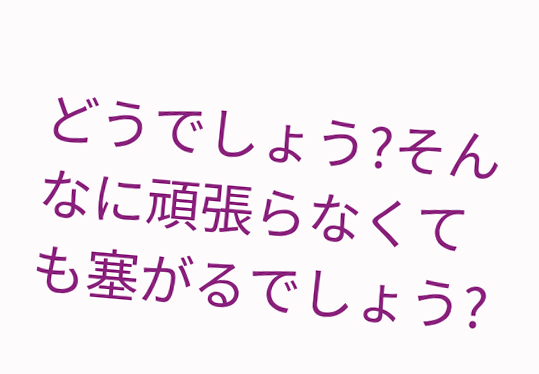どうでしょう?そんなに頑張らなくても塞がるでしょう?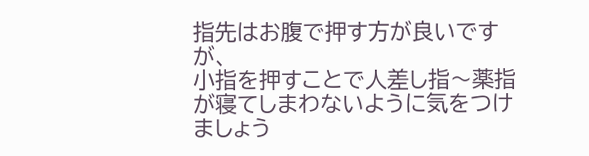指先はお腹で押す方が良いですが、
小指を押すことで人差し指〜薬指が寝てしまわないように気をつけましょう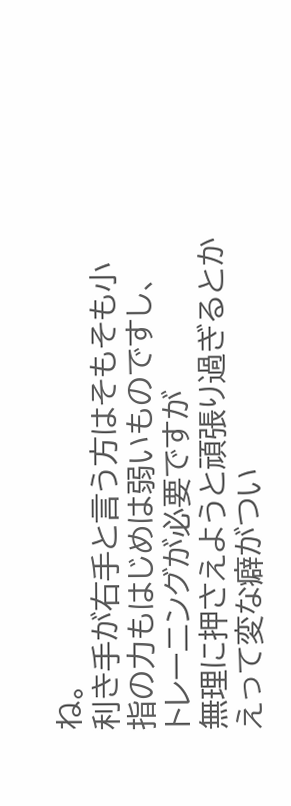ね。
利き手が右手と言う方はそもそも小指の力もはじめは弱いものですし、
トレーニングが必要ですが
無理に押さえようと頑張り過ぎるとかえって変な癖がつい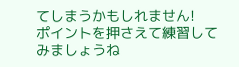てしまうかもしれません!
ポイントを押さえて練習してみましょうね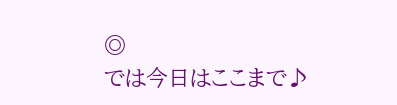◎
では今日はここまで♪